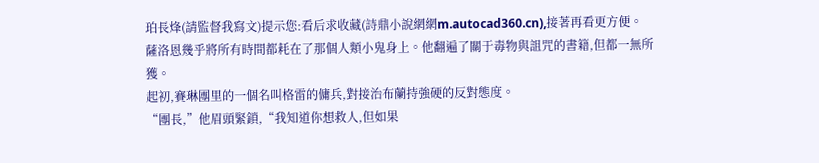珀長烽(請監督我寫文)提示您:看后求收藏(詩鼎小說網網m.autocad360.cn),接著再看更方便。
薩洛恩幾乎將所有時間都耗在了那個人類小鬼身上。他翻遍了關于毒物與詛咒的書籍,但都一無所獲。
起初,賽琳團里的一個名叫格雷的傭兵,對接治布蘭持強硬的反對態度。
“團長,”他眉頭緊鎖,“我知道你想救人,但如果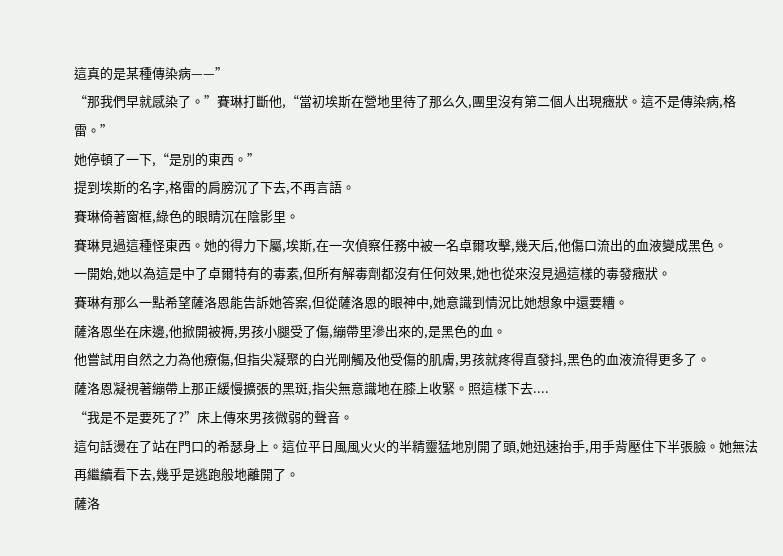這真的是某種傳染病——”
“那我們早就感染了。”賽琳打斷他,“當初埃斯在營地里待了那么久,團里沒有第二個人出現癥狀。這不是傳染病,格雷。”
她停頓了一下,“是別的東西。”
提到埃斯的名字,格雷的肩膀沉了下去,不再言語。
賽琳倚著窗框,綠色的眼睛沉在陰影里。
賽琳見過這種怪東西。她的得力下屬,埃斯,在一次偵察任務中被一名卓爾攻擊,幾天后,他傷口流出的血液變成黑色。
一開始,她以為這是中了卓爾特有的毒素,但所有解毒劑都沒有任何效果,她也從來沒見過這樣的毒發癥狀。
賽琳有那么一點希望薩洛恩能告訴她答案,但從薩洛恩的眼神中,她意識到情況比她想象中還要糟。
薩洛恩坐在床邊,他掀開被褥,男孩小腿受了傷,繃帶里滲出來的,是黑色的血。
他嘗試用自然之力為他療傷,但指尖凝聚的白光剛觸及他受傷的肌膚,男孩就疼得直發抖,黑色的血液流得更多了。
薩洛恩凝視著繃帶上那正緩慢擴張的黑斑,指尖無意識地在膝上收緊。照這樣下去....
“我是不是要死了?”床上傳來男孩微弱的聲音。
這句話燙在了站在門口的希瑟身上。這位平日風風火火的半精靈猛地別開了頭,她迅速抬手,用手背壓住下半張臉。她無法再繼續看下去,幾乎是逃跑般地離開了。
薩洛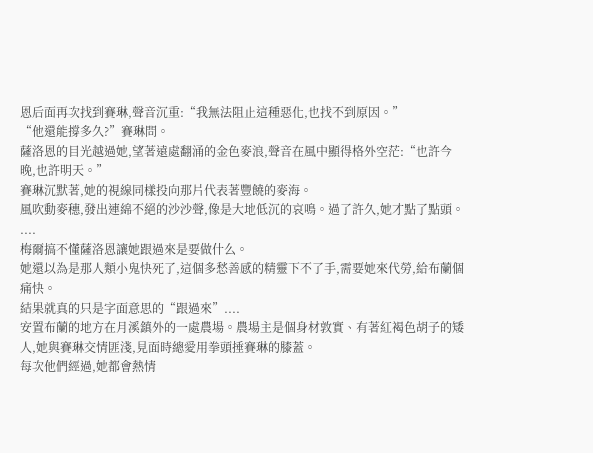恩后面再次找到賽琳,聲音沉重:“我無法阻止這種惡化,也找不到原因。”
“他還能撐多久?”賽琳問。
薩洛恩的目光越過她,望著遠處翻涌的金色麥浪,聲音在風中顯得格外空茫:“也許今晚,也許明天。”
賽琳沉默著,她的視線同樣投向那片代表著豐饒的麥海。
風吹動麥穗,發出連綿不絕的沙沙聲,像是大地低沉的哀鳴。過了許久,她才點了點頭。
....
梅爾搞不懂薩洛恩讓她跟過來是要做什么。
她還以為是那人類小鬼快死了,這個多愁善感的精靈下不了手,需要她來代勞,給布蘭個痛快。
結果就真的只是字面意思的“跟過來”....
安置布蘭的地方在月溪鎮外的一處農場。農場主是個身材敦實、有著紅褐色胡子的矮人,她與賽琳交情匪淺,見面時總愛用拳頭捶賽琳的膝蓋。
每次他們經過,她都會熱情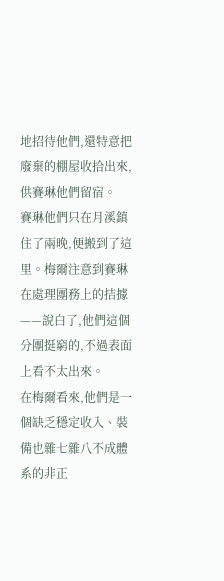地招待他們,還特意把廢棄的棚屋收拾出來,供賽琳他們留宿。
賽琳他們只在月溪鎮住了兩晚,便搬到了這里。梅爾注意到賽琳在處理團務上的拮據——說白了,他們這個分團挺窮的,不過表面上看不太出來。
在梅爾看來,他們是一個缺乏穩定收入、裝備也雜七雜八不成體系的非正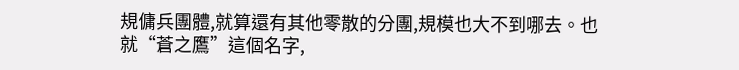規傭兵團體,就算還有其他零散的分團,規模也大不到哪去。也就“蒼之鷹”這個名字,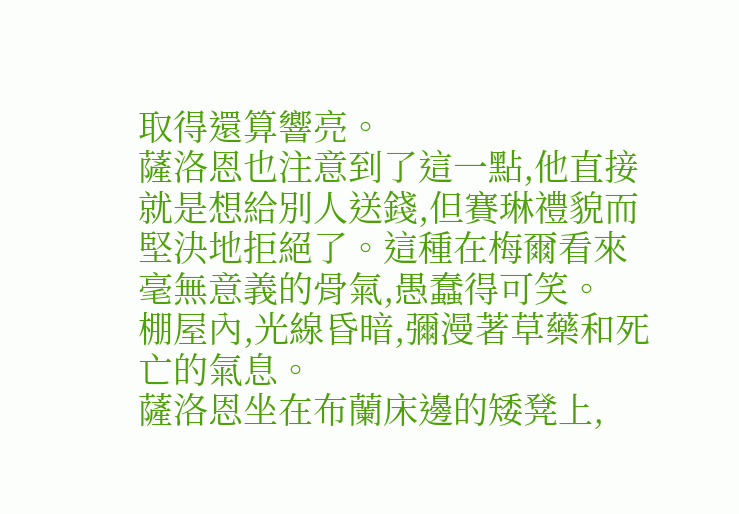取得還算響亮。
薩洛恩也注意到了這一點,他直接就是想給別人送錢,但賽琳禮貌而堅決地拒絕了。這種在梅爾看來毫無意義的骨氣,愚蠢得可笑。
棚屋內,光線昏暗,彌漫著草藥和死亡的氣息。
薩洛恩坐在布蘭床邊的矮凳上,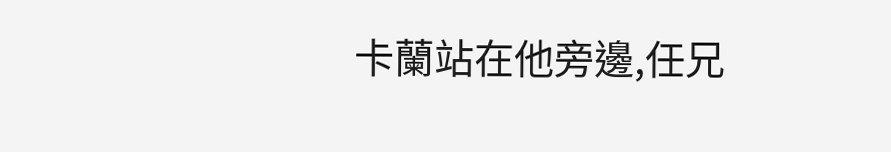卡蘭站在他旁邊,任兄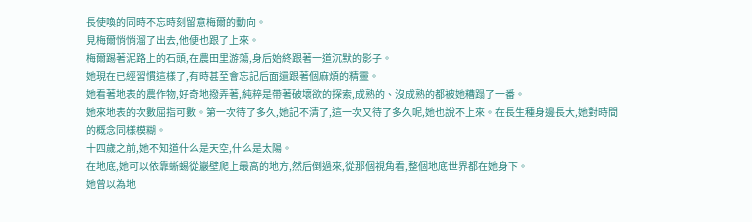長使喚的同時不忘時刻留意梅爾的動向。
見梅爾悄悄溜了出去,他便也跟了上來。
梅爾踢著泥路上的石頭,在農田里游蕩,身后始終跟著一道沉默的影子。
她現在已經習慣這樣了,有時甚至會忘記后面還跟著個麻煩的精靈。
她看著地表的農作物,好奇地撥弄著,純粹是帶著破壞欲的探索,成熟的、沒成熟的都被她糟蹋了一番。
她來地表的次數屈指可數。第一次待了多久,她記不清了,這一次又待了多久呢,她也說不上來。在長生種身邊長大,她對時間的概念同樣模糊。
十四歲之前,她不知道什么是天空,什么是太陽。
在地底,她可以依靠蜥蜴從巖壁爬上最高的地方,然后倒過來,從那個視角看,整個地底世界都在她身下。
她曾以為地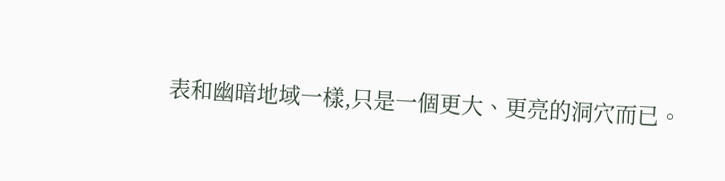表和幽暗地域一樣,只是一個更大、更亮的洞穴而已。